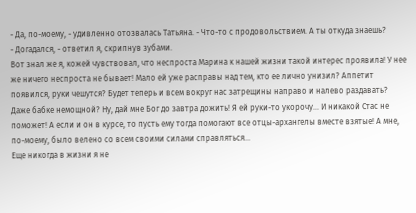- Да, по-моему, - удивленно отозвалась Татьяна. - Что-то с продовольствием. А ты откуда знаешь?
- Догадался, - ответил я, скрипнув зубами.
Вот знал же я, кожей чувствовал, что неспроста Марина к нашей жизни такой интерес проявила! У нее же ничего неспроста не бывает! Мало ей уже расправы над тем, кто ее лично унизил? Аппетит появился, руки чешутся? Будет теперь и всем вокруг нас затрещины направо и налево раздавать? Даже бабке немощной? Ну, дай мне Бог до завтра дожить! Я ей руки-то укорочу... И никакой Стас не поможет! А если и он в курсе, то пусть ему тогда помогают все отцы-архангелы вместе взятые! А мне, по-моему, было велено со всем своими силами справляться...
Еще никогда в жизни я не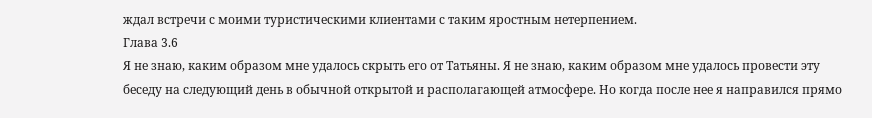ждал встречи с моими туристическими клиентами с таким яростным нетерпением.
Глава 3.6
Я не знаю, каким образом мне удалось скрыть его от Татьяны. Я не знаю, каким образом мне удалось провести эту беседу на следующий день в обычной открытой и располагающей атмосфере. Но когда после нее я направился прямо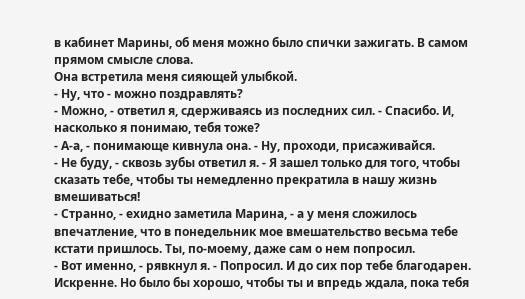в кабинет Марины, об меня можно было спички зажигать. В самом прямом смысле слова.
Она встретила меня сияющей улыбкой.
- Ну, что - можно поздравлять?
- Можно, - ответил я, сдерживаясь из последних сил. - Спасибо. И, насколько я понимаю, тебя тоже?
- А-а, - понимающе кивнула она. - Ну, проходи, присаживайся.
- Не буду, - сквозь зубы ответил я. - Я зашел только для того, чтобы сказать тебе, чтобы ты немедленно прекратила в нашу жизнь вмешиваться!
- Странно, - ехидно заметила Марина, - а у меня сложилось впечатление, что в понедельник мое вмешательство весьма тебе кстати пришлось. Ты, по-моему, даже сам о нем попросил.
- Вот именно, - рявкнул я. - Попросил. И до сих пор тебе благодарен. Искренне. Но было бы хорошо, чтобы ты и впредь ждала, пока тебя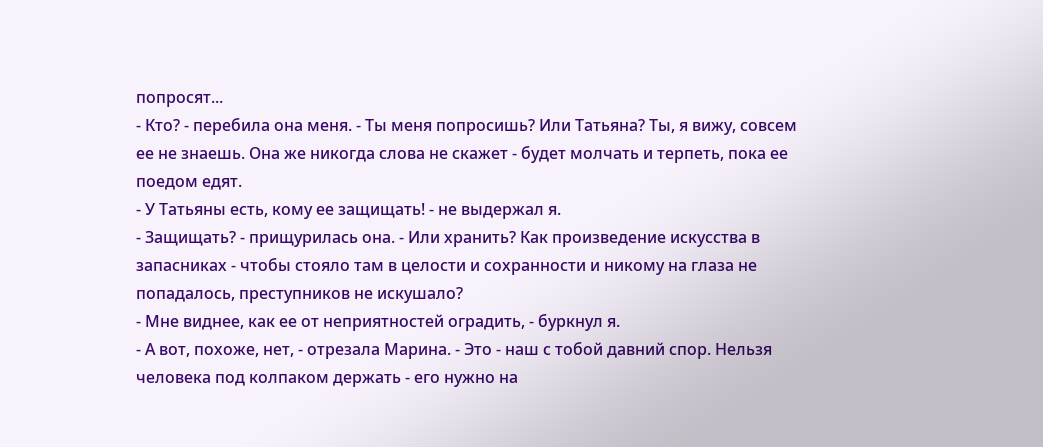попросят...
- Кто? - перебила она меня. - Ты меня попросишь? Или Татьяна? Ты, я вижу, совсем ее не знаешь. Она же никогда слова не скажет - будет молчать и терпеть, пока ее поедом едят.
- У Татьяны есть, кому ее защищать! - не выдержал я.
- Защищать? - прищурилась она. - Или хранить? Как произведение искусства в запасниках - чтобы стояло там в целости и сохранности и никому на глаза не попадалось, преступников не искушало?
- Мне виднее, как ее от неприятностей оградить, - буркнул я.
- А вот, похоже, нет, - отрезала Марина. - Это - наш с тобой давний спор. Нельзя человека под колпаком держать - его нужно на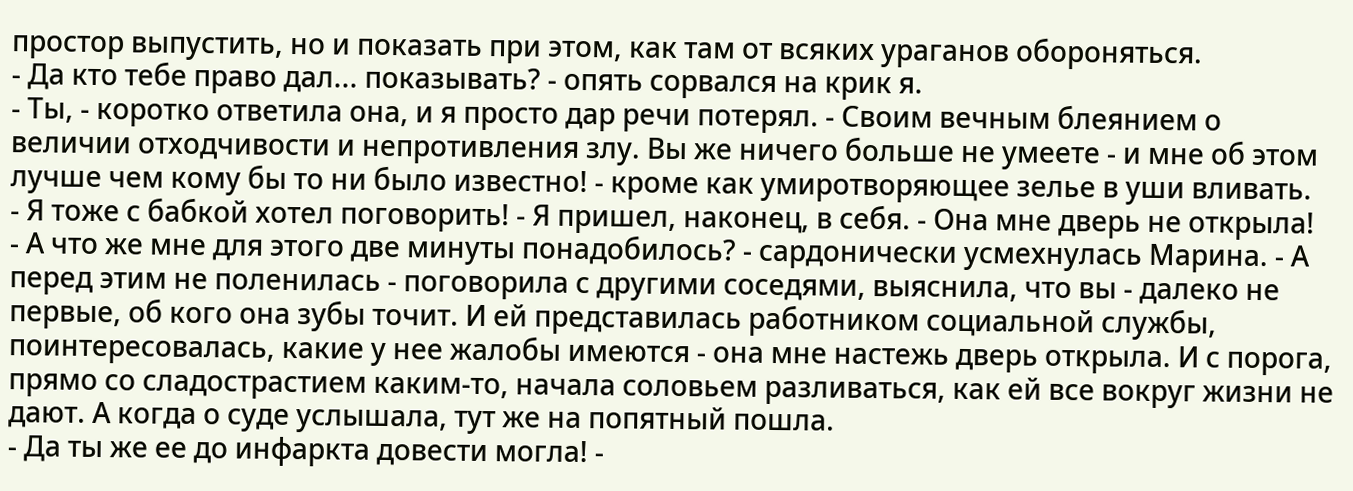простор выпустить, но и показать при этом, как там от всяких ураганов обороняться.
- Да кто тебе право дал... показывать? - опять сорвался на крик я.
- Ты, - коротко ответила она, и я просто дар речи потерял. - Своим вечным блеянием о величии отходчивости и непротивления злу. Вы же ничего больше не умеете - и мне об этом лучше чем кому бы то ни было известно! - кроме как умиротворяющее зелье в уши вливать.
- Я тоже с бабкой хотел поговорить! - Я пришел, наконец, в себя. - Она мне дверь не открыла!
- А что же мне для этого две минуты понадобилось? - сардонически усмехнулась Марина. - А перед этим не поленилась - поговорила с другими соседями, выяснила, что вы - далеко не первые, об кого она зубы точит. И ей представилась работником социальной службы, поинтересовалась, какие у нее жалобы имеются - она мне настежь дверь открыла. И с порога, прямо со сладострастием каким-то, начала соловьем разливаться, как ей все вокруг жизни не дают. А когда о суде услышала, тут же на попятный пошла.
- Да ты же ее до инфаркта довести могла! -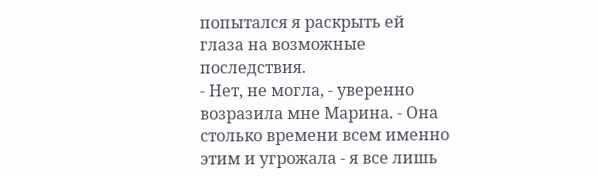попытался я раскрыть ей глаза на возможные последствия.
- Нет, не могла, - уверенно возразила мне Марина. - Она столько времени всем именно этим и угрожала - я все лишь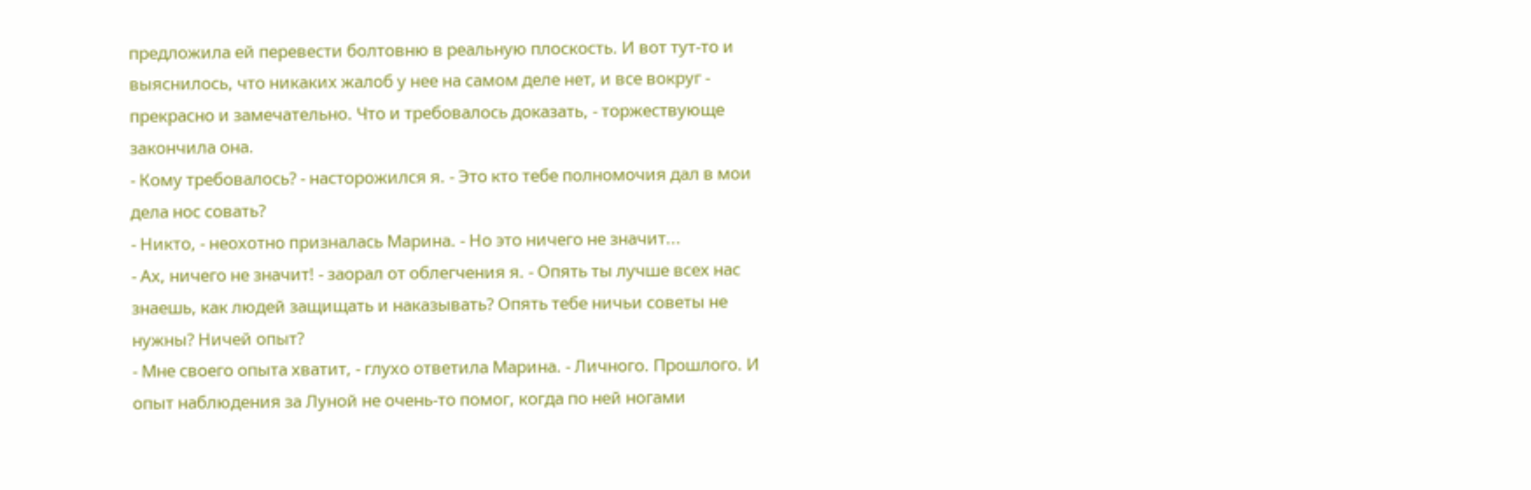предложила ей перевести болтовню в реальную плоскость. И вот тут-то и выяснилось, что никаких жалоб у нее на самом деле нет, и все вокруг - прекрасно и замечательно. Что и требовалось доказать, - торжествующе закончила она.
- Кому требовалось? - насторожился я. - Это кто тебе полномочия дал в мои дела нос совать?
- Никто, - неохотно призналась Марина. - Но это ничего не значит...
- Ах, ничего не значит! - заорал от облегчения я. - Опять ты лучше всех нас знаешь, как людей защищать и наказывать? Опять тебе ничьи советы не нужны? Ничей опыт?
- Мне своего опыта хватит, - глухо ответила Марина. - Личного. Прошлого. И опыт наблюдения за Луной не очень-то помог, когда по ней ногами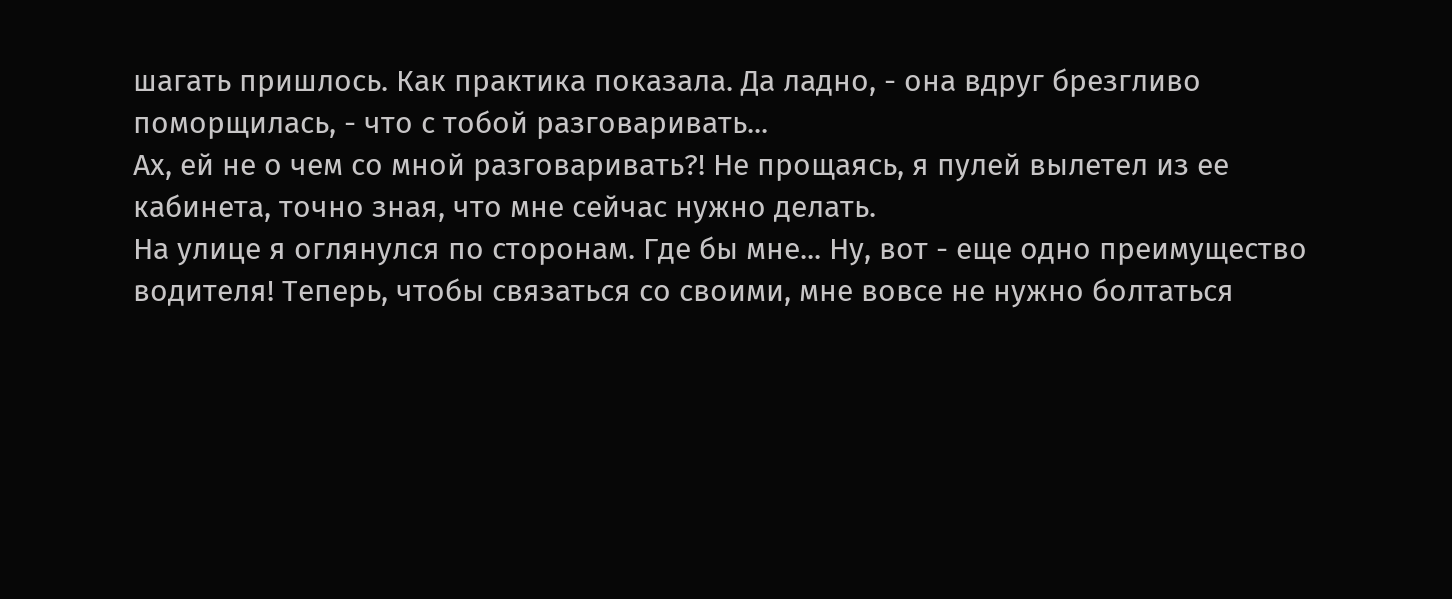шагать пришлось. Как практика показала. Да ладно, - она вдруг брезгливо поморщилась, - что с тобой разговаривать...
Ах, ей не о чем со мной разговаривать?! Не прощаясь, я пулей вылетел из ее кабинета, точно зная, что мне сейчас нужно делать.
На улице я оглянулся по сторонам. Где бы мне... Ну, вот - еще одно преимущество водителя! Теперь, чтобы связаться со своими, мне вовсе не нужно болтаться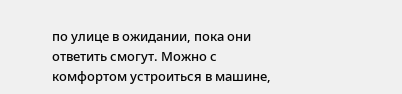по улице в ожидании, пока они ответить смогут. Можно с комфортом устроиться в машине,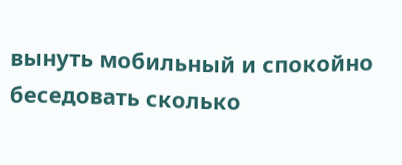вынуть мобильный и спокойно беседовать сколько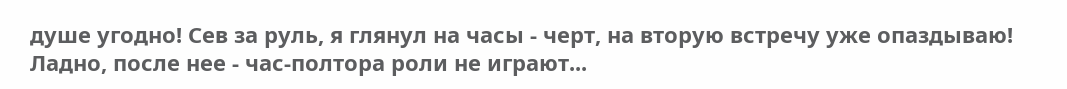душе угодно! Сев за руль, я глянул на часы - черт, на вторую встречу уже опаздываю! Ладно, после нее - час-полтора роли не играют...